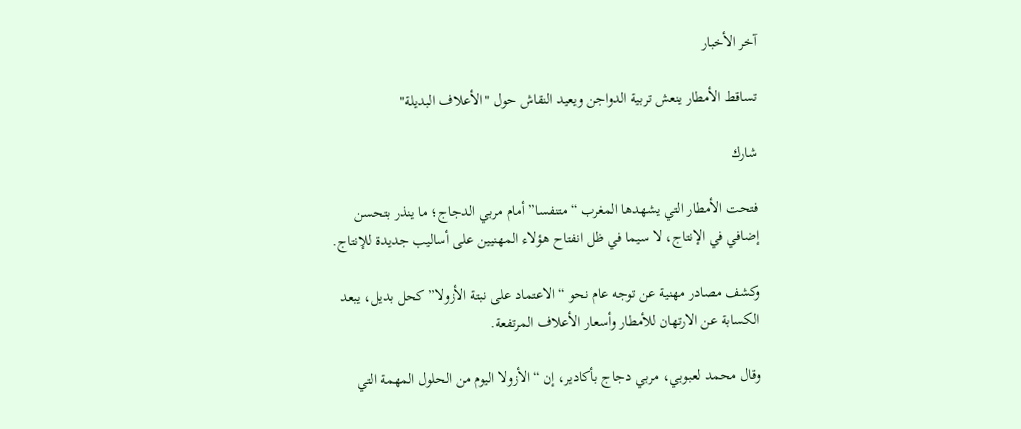آخر الأخبار

تساقط الأمطار ينعش تربية الدواجن ويعيد النقاش حول "الأعلاف البديلة"

شارك

فتحت الأمطار التي يشهدها المغرب “متنفسا” أمام مربي الدجاج؛ ما ينذر بتحسن إضافي في الإنتاج، لا سيما في ظل انفتاح هؤلاء المهنيين على أساليب جديدة للإنتاج.

وكشف مصادر مهنية عن توجه عام نحو “الاعتماد على نبتة الأزولا” كحل بديل، يبعد الكسابة عن الارتهان للأمطار وأسعار الأعلاف المرتفعة.

وقال محمد لعبوبي، مربي دجاج بأكادير، إن “الأزولا اليوم من الحلول المهمة التي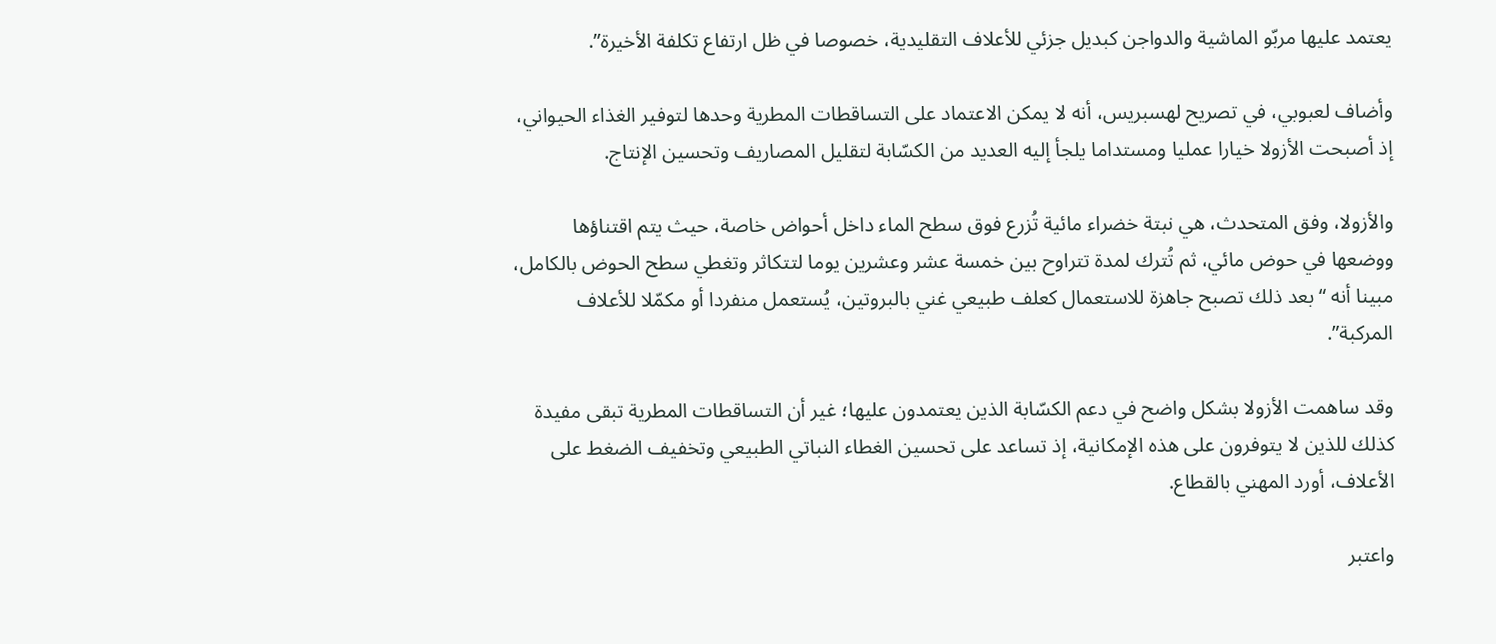يعتمد عليها مربّو الماشية والدواجن كبديل جزئي للأعلاف التقليدية، خصوصا في ظل ارتفاع تكلفة الأخيرة”.

وأضاف لعبوبي، في تصريح لهسبريس، أنه لا يمكن الاعتماد على التساقطات المطرية وحدها لتوفير الغذاء الحيواني، إذ أصبحت الأزولا خيارا عمليا ومستداما يلجأ إليه العديد من الكسّابة لتقليل المصاريف وتحسين الإنتاج.

والأزولا، وفق المتحدث، هي نبتة خضراء مائية تُزرع فوق سطح الماء داخل أحواض خاصة، حيث يتم اقتناؤها ووضعها في حوض مائي، ثم تُترك لمدة تتراوح بين خمسة عشر وعشرين يوما لتتكاثر وتغطي سطح الحوض بالكامل، مبينا أنه “بعد ذلك تصبح جاهزة للاستعمال كعلف طبيعي غني بالبروتين، يُستعمل منفردا أو مكمّلا للأعلاف المركبة”.

وقد ساهمت الأزولا بشكل واضح في دعم الكسّابة الذين يعتمدون عليها؛ غير أن التساقطات المطرية تبقى مفيدة كذلك للذين لا يتوفرون على هذه الإمكانية، إذ تساعد على تحسين الغطاء النباتي الطبيعي وتخفيف الضغط على الأعلاف، أورد المهني بالقطاع.

واعتبر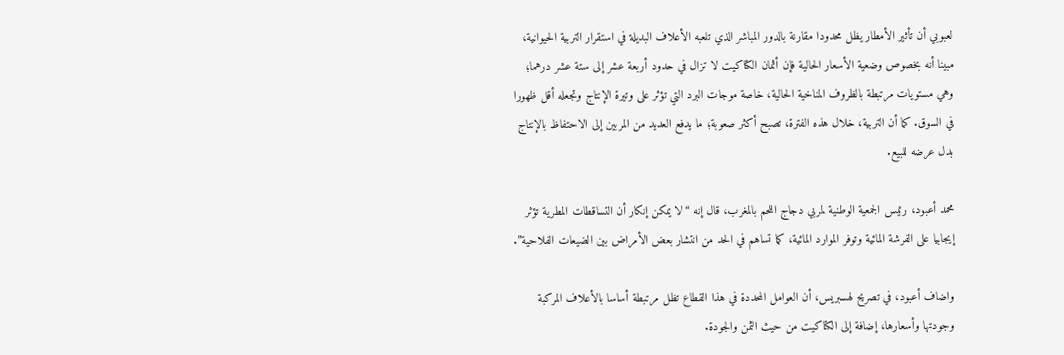لعبوبي أن تأثير الأمطار يظل محدودا مقارنة بالدور المباشر الذي تلعبه الأعلاف البديلة في استقرار التربية الحيوانية، مبينا أنه بخصوص وضعية الأسعار الحالية فإن أثمان الكتاكيت لا تزال في حدود أربعة عشر إلى ستة عشر درهما؛ وهي مستويات مرتبطة بالظروف المناخية الحالية، خاصة موجات البرد التي تؤثر على وتيرة الإنتاج وتجعله أقل ظهورا في السوق. كما أن التربية، خلال هذه الفترة، تصبح أكثر صعوبة؛ ما يدفع العديد من المربين إلى الاحتفاظ بالإنتاج بدل عرضه للبيع.

محمد أعبود، رئيس الجمعية الوطنية لمربي دجاج اللحم بالمغرب، قال إنه “لا يمكن إنكار أن التساقطات المطرية تؤثر إيجابيا على الفرشة المائية وتوفر الموارد المائية، كما تساهم في الحد من انتشار بعض الأمراض بين الضيعات الفلاحية”.

واضاف أعبود، في تصريح لهسبريس، أن العوامل المحددة في هذا القطاع تظل مرتبطة أساسا بالأعلاف المركبة وجودتها وأسعارها، إضافة إلى الكتاكيت من حيث الثمن والجودة.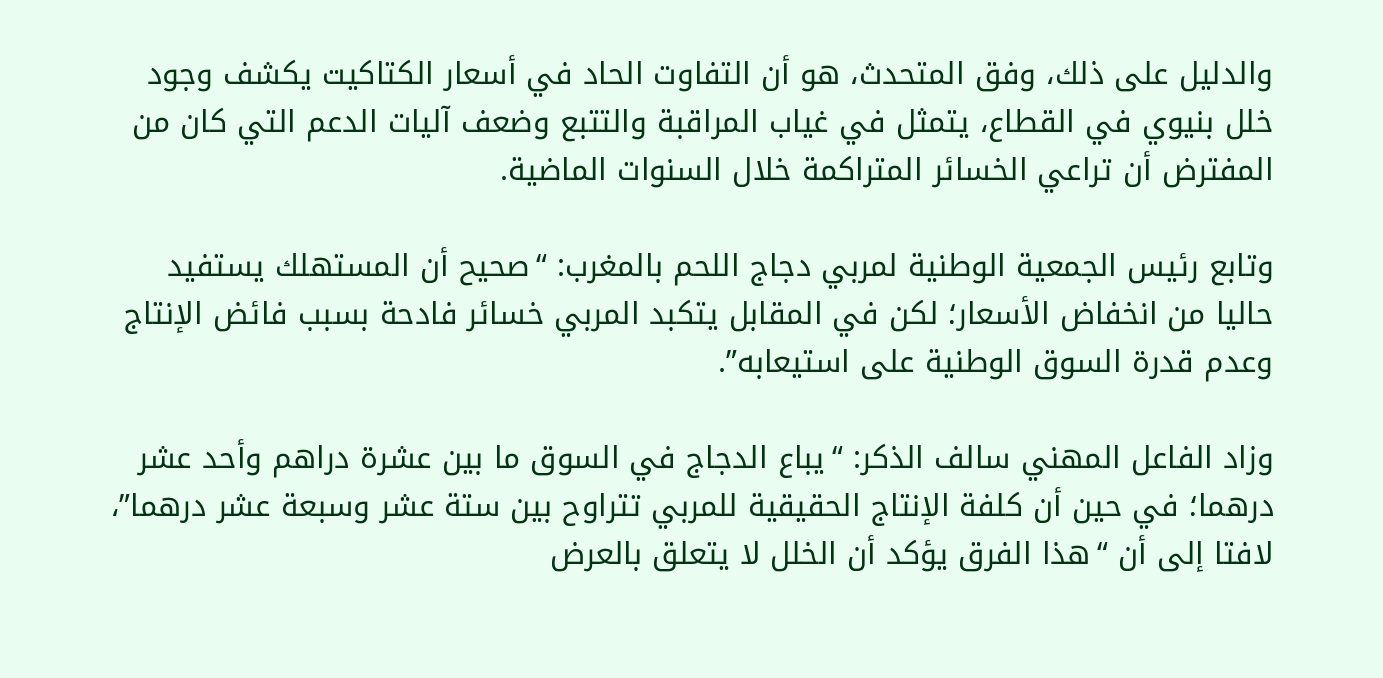والدليل على ذلك، وفق المتحدث، هو أن التفاوت الحاد في أسعار الكتاكيت يكشف وجود خلل بنيوي في القطاع، يتمثل في غياب المراقبة والتتبع وضعف آليات الدعم التي كان من المفترض أن تراعي الخسائر المتراكمة خلال السنوات الماضية.

وتابع رئيس الجمعية الوطنية لمربي دجاج اللحم بالمغرب: “صحيح أن المستهلك يستفيد حاليا من انخفاض الأسعار؛ لكن في المقابل يتكبد المربي خسائر فادحة بسبب فائض الإنتاج وعدم قدرة السوق الوطنية على استيعابه”.

وزاد الفاعل المهني سالف الذكر: “يباع الدجاج في السوق ما بين عشرة دراهم وأحد عشر درهما؛ في حين أن كلفة الإنتاج الحقيقية للمربي تتراوح بين ستة عشر وسبعة عشر درهما”، لافتا إلى أن “هذا الفرق يؤكد أن الخلل لا يتعلق بالعرض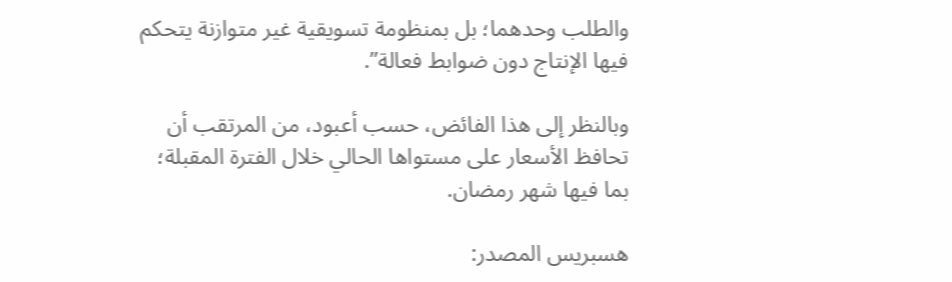والطلب وحدهما؛ بل بمنظومة تسويقية غير متوازنة يتحكم فيها الإنتاج دون ضوابط فعالة”.

وبالنظر إلى هذا الفائض، حسب أعبود، من المرتقب أن تحافظ الأسعار على مستواها الحالي خلال الفترة المقبلة؛ بما فيها شهر رمضان.

هسبريس المصدر: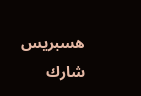هسبريس
شارك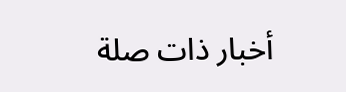أخبار ذات صلة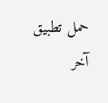حمل تطبيق آخر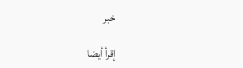خبر

إقرأ أيضا